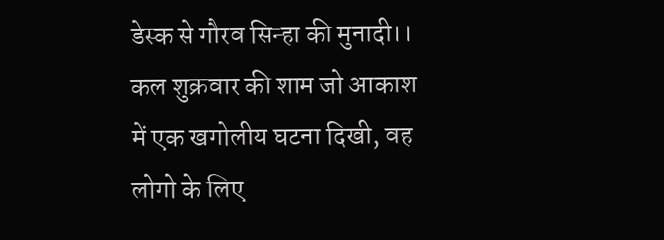डेस्क से गौरव सिन्हा की मुनादी।। कल शुक्रवार की शाम जो आकाश में एक खगोलीय घटना दिखी, वह लोगो के लिए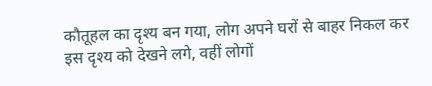कौतूहल का दृश्य बन गया, लोग अपने घरों से बाहर निकल कर इस दृश्य को देखने लगे, वहीं लोगों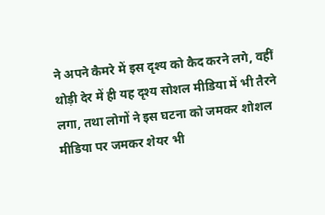ने अपने कैमरे में इस दृश्य को कैद करने लगे, वहीं थोड़ी देर में ही यह दृश्य सोशल मीडिया में भी तैरने लगा, तथा लोगों ने इस घटना को जमकर शोशल मीडिया पर जमकर शेयर भी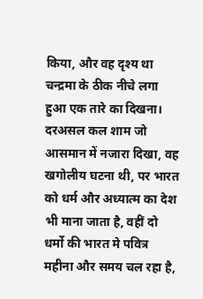किया, और वह दृश्य था चन्द्रमा के ठीक नीचे लगा हुआ एक तारे का दिखना।
दरअसल कल शाम जो आसमान में नजारा दिखा, वह खगोलीय घटना थी, पर भारत को धर्म और अध्यात्म का देश भी माना जाता है, वहीं दो धर्मो की भारत मे पवित्र महीना और समय चल रहा है,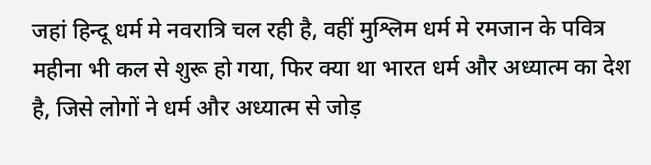जहां हिन्दू धर्म मे नवरात्रि चल रही है, वहीं मुश्लिम धर्म मे रमजान के पवित्र महीना भी कल से शुरू हो गया, फिर क्या था भारत धर्म और अध्यात्म का देश है, जिसे लोगों ने धर्म और अध्यात्म से जोड़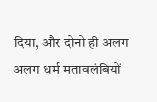दिया, और दोनो ही अलग अलग धर्म मतावलंबियों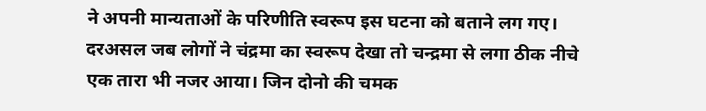ने अपनी मान्यताओं के परिणीति स्वरूप इस घटना को बताने लग गए।
दरअसल जब लोगों ने चंद्रमा का स्वरूप देखा तो चन्द्रमा से लगा ठीक नीचे एक तारा भी नजर आया। जिन दोनो की चमक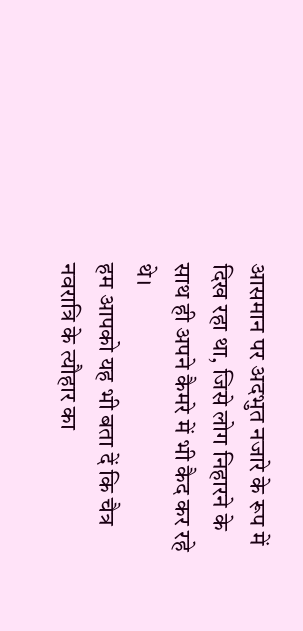आसमान पर अदभुत नजारे के रूप में दिख रहा था, जिसे लोग निहारने के साथ ही अपने कैमरे में भी कैद कर रहे थे।
हम आपको यह भी बता दें कि चैत्र नवरात्रि के त्यौहार का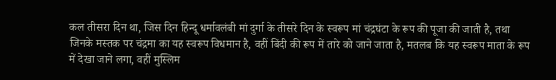कल तीसरा दिन था, जिस दिन हिन्दू धर्मावलंबी मां दुर्गा के तीसरे दिन के स्वरूप मां चंद्रघंटा के रूप की पूजा की जाती है, तथा जिनके मस्तक पर चंद्रमा का यह स्वरूप विधमान है, वहीं बिंदी की रूप में तारे को जाने जाता है, मतलब कि यह स्वरूप माता के रूप में देखा जाने लगा, वहीं मुस्लिम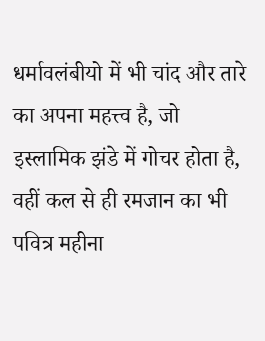धर्मावलंबीयो में भी चांद और तारे का अपना महत्त्व है, जो इस्लामिक झंडे में गोचर होता है, वहीं कल से ही रमजान का भी पवित्र महीना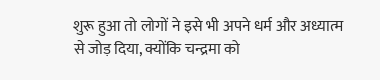शुरू हुआ तो लोगों ने इसे भी अपने धर्म और अध्यात्म से जोड़ दिया, क्योंकि चन्द्रमा को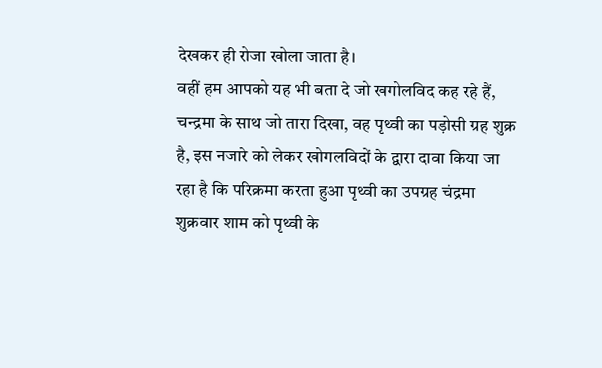देखकर ही रोजा खोला जाता है।
वहीं हम आपको यह भी बता दे जो खगोलविद कह रहे हैं, चन्द्रमा के साथ जो तारा दिखा, वह पृथ्वी का पड़ोसी ग्रह शुक्र है, इस नजारे को लेकर खोगलविदों के द्वारा दावा किया जा रहा है कि परिक्रमा करता हुआ पृथ्वी का उपग्रह चंद्रमा शुक्रवार शाम को पृथ्वी के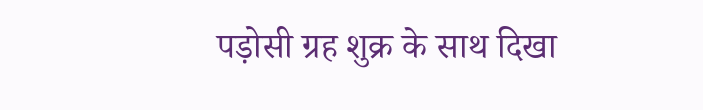पड़ोसी ग्रह शुक्र के साथ दिखा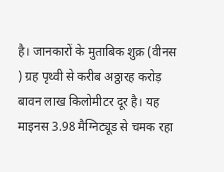है। जानकारों के मुताबिक शुक्र (वीनस ) ग्रह पृथ्वी से करीब अठ्ठारह करोड़ बावन लाख किलोमीटर दूर है। यह माइनस 3.98 मैग्निट्यूड से चमक रहा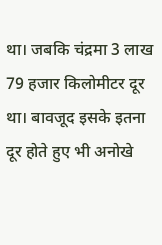था। जबकि चंद्रमा 3 लाख 79 हजार किलोमीटर दूर था। बावजूद इसके इतना दूर होते हुए भी अनोखे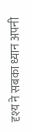दृश्य ने सबका ध्यान अपनी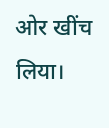ओर खींच लिया।